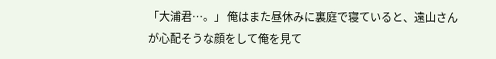「大浦君…。」 俺はまた昼休みに裏庭で寝ていると、遠山さんが心配そうな顔をして俺を見て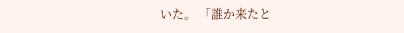いた。 「誰か来たと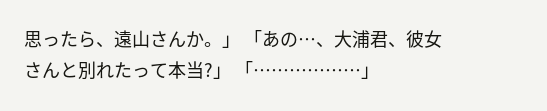思ったら、遠山さんか。」 「あの…、大浦君、彼女さんと別れたって本当?」 「………………」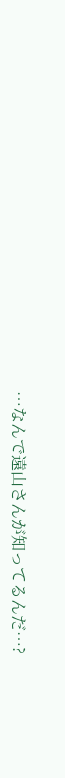…なんで遠山さんが知ってるんだ…?